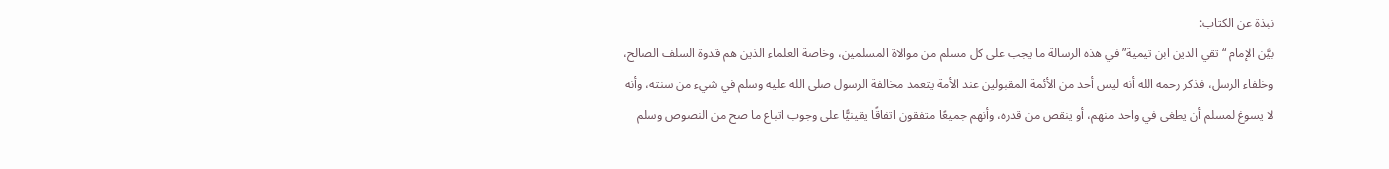نبذة عن الكتاب:
بيَّن الإمام “تقي الدين ابن تيمية” في هذه الرسالة ما يجب على كل مسلم من موالاة المسلمين، وخاصة العلماء الذين هم قدوة السلف الصالح، وخلفاء الرسل، فذكر رحمه الله أنه ليس أحد من الأئمة المقبولين عند الأمة يتعمد مخالفة الرسول صلى الله عليه وسلم في شيء من سنته، وأنه لا يسوغ لمسلم أن يطغى في واحد منهم، أو ينقص من قدره، وأنهم جميعًا متفقون اتفاقًا يقينيًّا على وجوب اتباع ما صح من النصوص وسلم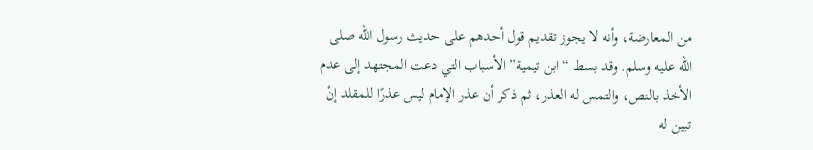من المعارضة، وأنه لا يجوز تقديم قول أحدهم على حديث رسول الله صلى الله عليه وسلم. وقد بسط “ابن تيمية” الأسباب التي دعت المجتهد إلى عدم الأخذ بالنص، والتمس له العذر، ثم ذكر أن عذر الإمام ليس عذرًا للمقلد إنْ تبين له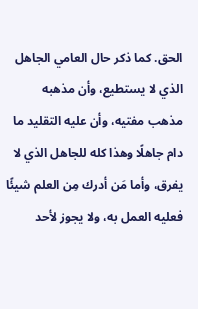الحق. كما ذكر حال العامي الجاهل الذي لا يستطيع، وأن مذهبه مذهب مفتيه، وأن عليه التقليد ما دام جاهلًا وهذا كله للجاهل الذي لا يفرق، وأما مَن أدرك مِن العلم شيئًا فعليه العمل به، ولا يجوز لأحد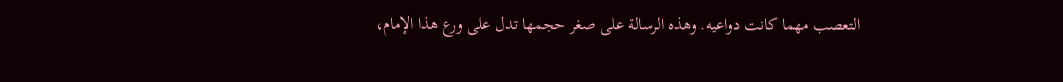التعصب مهما كانت دواعيه. وهذه الرسالة على صغر حجمها تدل على ورع هذا الإمام،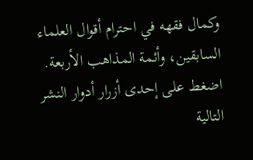وكمال فقهه في احترام أقوال العلماء السابقين، وأئمة المذاهب الأربعة.
اضغط على إحدى أزرار أدوار النشر التالية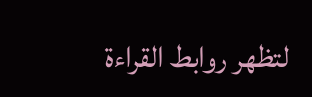لتظهر روابط القراءة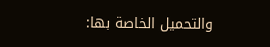والتحميل الخاصة بها: